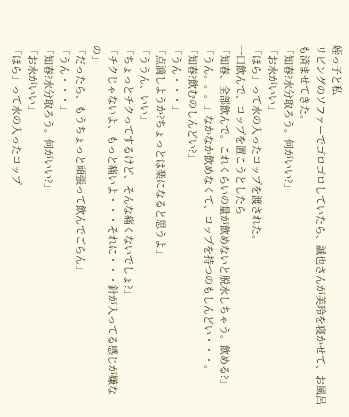姪っ子と私
リビングのソファーでゴロゴロしていたら、誠也さんが美玲を寝かせて、お風呂も済ませてきた。
「知春?水分取ろう。何がいい?」
「お水がいい」
「ほら」って水の入ったコップを渡された。
一口飲んで、コップを置こうとしたら
「知春、全部飲んで。これくらいの量が飲めないと脱水しちゃう。飲める?」
「うん。。。」なかなか飲めなくて、コップを持つのもしんどい・・・。
「知春?飲むのしんどい?」
「うん・・・」
「点滴しようか?ちょっとは楽になると思うよ」
「ううん、いい」
「ちょっとチクってするけど、そんな痛くないでしょ?」
「チクじゃないよ、もっと痛いよ・・・それに・・・針が入ってる感じが嫌なの」
「だったら、もうちょっと頑張って飲んでごらん」
「うん・・・」
「知春?水分取ろう。何がいい?」
「お水がいい」
「ほら」って水の入ったコップ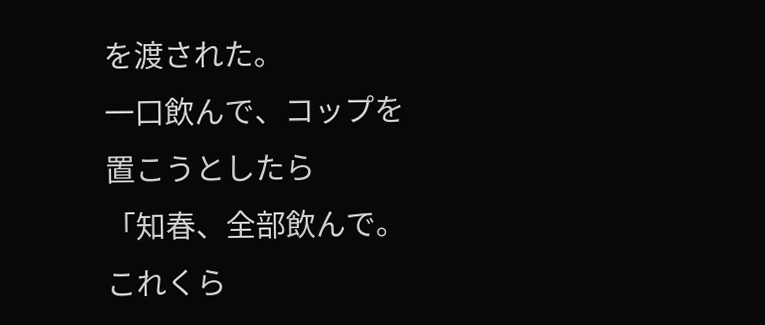を渡された。
一口飲んで、コップを置こうとしたら
「知春、全部飲んで。これくら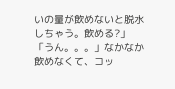いの量が飲めないと脱水しちゃう。飲める?」
「うん。。。」なかなか飲めなくて、コッ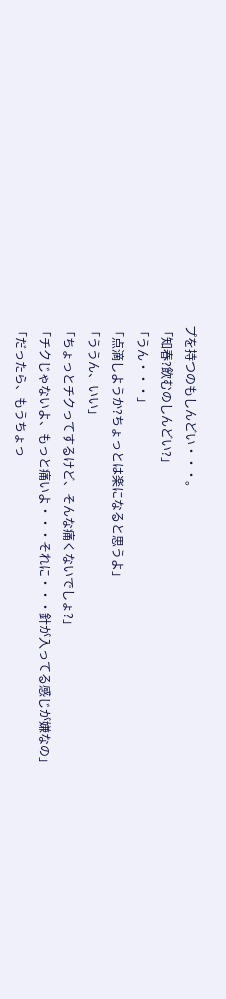プを持つのもしんどい・・・。
「知春?飲むのしんどい?」
「うん・・・」
「点滴しようか?ちょっとは楽になると思うよ」
「ううん、いい」
「ちょっとチクってするけど、そんな痛くないでしょ?」
「チクじゃないよ、もっと痛いよ・・・それに・・・針が入ってる感じが嫌なの」
「だったら、もうちょっ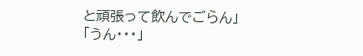と頑張って飲んでごらん」
「うん・・・」